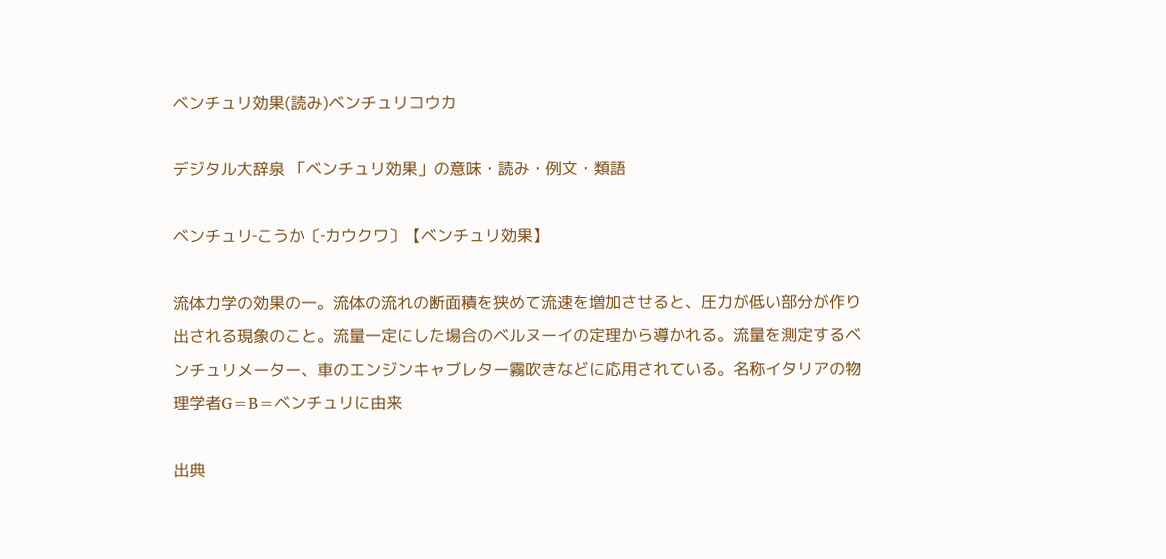ベンチュリ効果(読み)ベンチュリコウカ

デジタル大辞泉 「ベンチュリ効果」の意味・読み・例文・類語

ベンチュリ‐こうか〔‐カウクワ〕【ベンチュリ効果】

流体力学の効果の一。流体の流れの断面積を狭めて流速を増加させると、圧力が低い部分が作り出される現象のこと。流量一定にした場合のベルヌーイの定理から導かれる。流量を測定するベンチュリメーター、車のエンジンキャブレター霧吹きなどに応用されている。名称イタリアの物理学者G=B=ベンチュリに由来

出典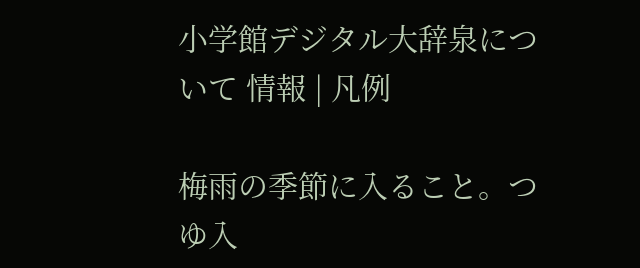小学館デジタル大辞泉について 情報 | 凡例

梅雨の季節に入ること。つゆ入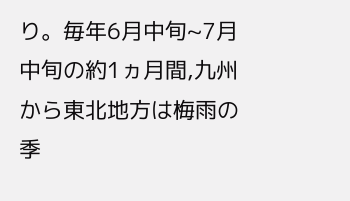り。毎年6月中旬~7月中旬の約1ヵ月間,九州から東北地方は梅雨の季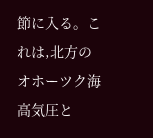節に入る。これは,北方のオホーツク海高気圧と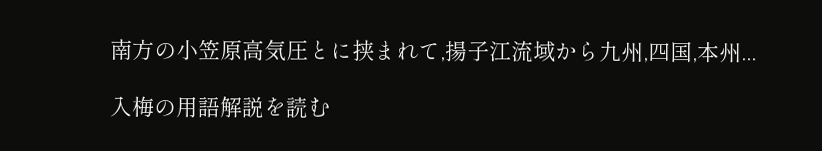南方の小笠原高気圧とに挟まれて,揚子江流域から九州,四国,本州...

入梅の用語解説を読む